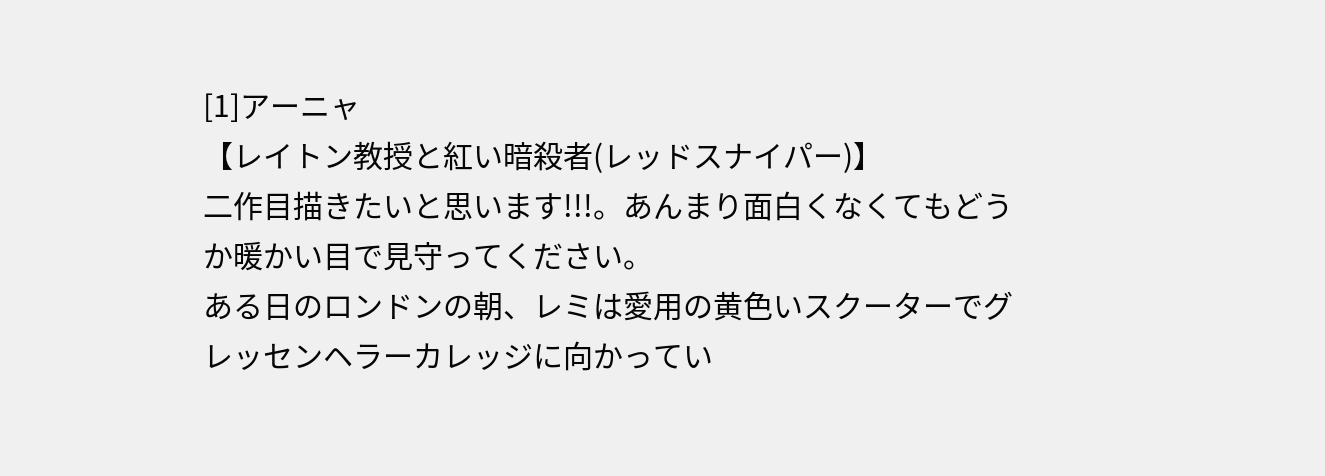[1]アーニャ
【レイトン教授と紅い暗殺者(レッドスナイパー)】
二作目描きたいと思います!!!。あんまり面白くなくてもどうか暖かい目で見守ってください。
ある日のロンドンの朝、レミは愛用の黄色いスクーターでグレッセンヘラーカレッジに向かってい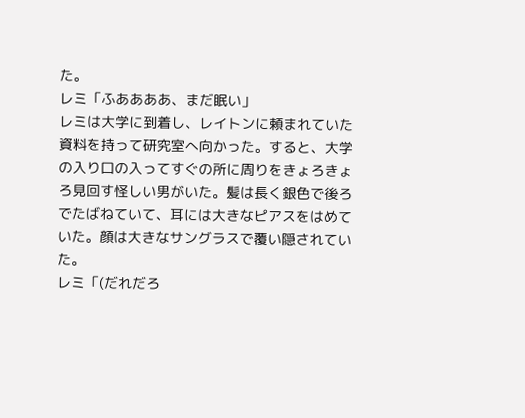た。
レミ「ふああああ、まだ眠い」
レミは大学に到着し、レイトンに頼まれていた資料を持って研究室へ向かった。すると、大学の入り口の入ってすぐの所に周りをきょろきょろ見回す怪しい男がいた。髪は長く銀色で後ろでたばねていて、耳には大きなピアスをはめていた。顔は大きなサングラスで覆い隠されていた。
レミ「(だれだろ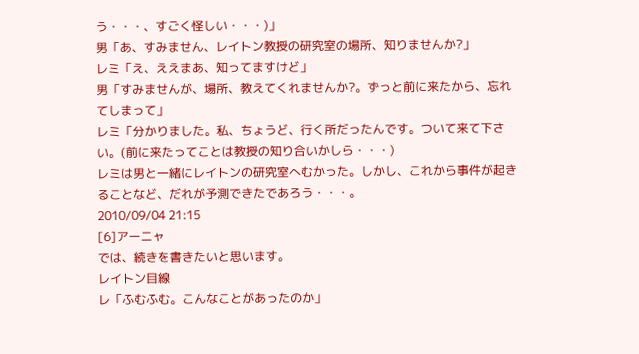う・・・、すごく怪しい・・・)」
男「あ、すみません、レイトン教授の研究室の場所、知りませんか?」
レミ「え、ええまあ、知ってますけど」
男「すみませんが、場所、教えてくれませんか?。ずっと前に来たから、忘れてしまって」
レミ「分かりました。私、ちょうど、行く所だったんです。ついて来て下さい。(前に来たってことは教授の知り合いかしら・・・)
レミは男と一緒にレイトンの研究室へむかった。しかし、これから事件が起きることなど、だれが予測できたであろう・・・。
2010/09/04 21:15
[6]アーニャ
では、続きを書きたいと思います。
レイトン目線
レ「ふむふむ。こんなことがあったのか」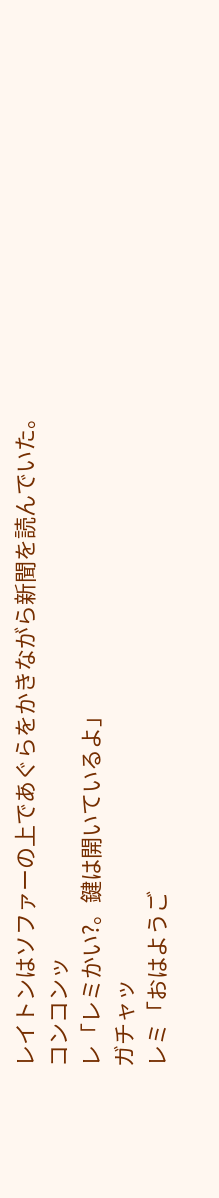レイトンはソファーの上であぐらをかきながら新聞を読んでいた。
コンコンッ
レ「レミかい?。鍵は開いているよ」
ガチャッ
レミ「おはようご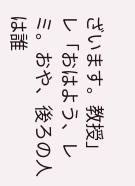ざいます。教授」
レ「おはよう、レミ。おや、後ろの人は誰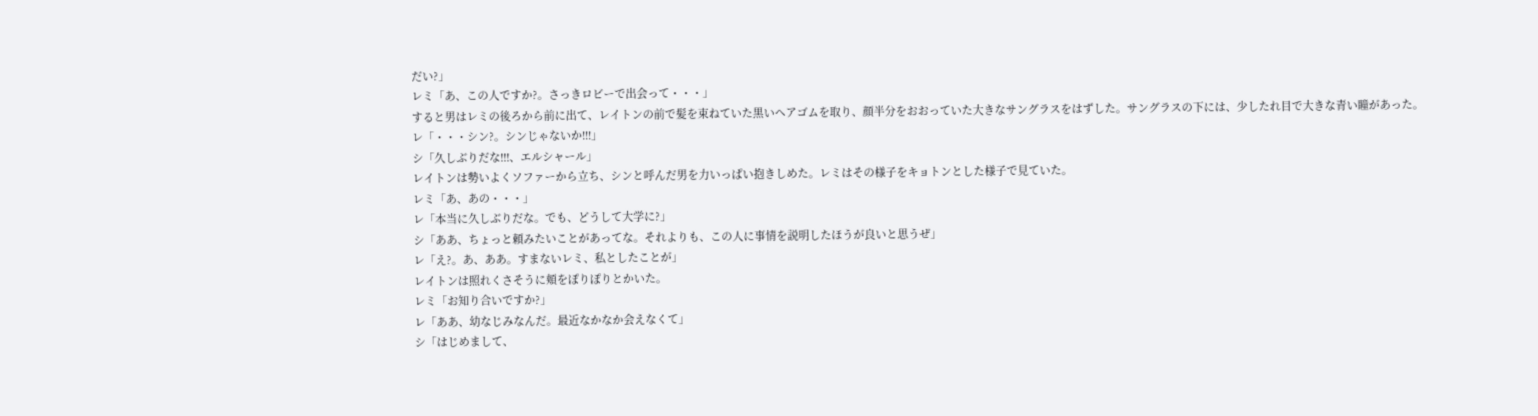だい?」
レミ「あ、この人ですか?。さっきロビーで出会って・・・」
すると男はレミの後ろから前に出て、レイトンの前で髪を束ねていた黒いヘアゴムを取り、顔半分をおおっていた大きなサングラスをはずした。サングラスの下には、少したれ目で大きな青い瞳があった。
レ「・・・シン?。シンじゃないか!!!」
シ「久しぶりだな!!!、エルシャール」
レイトンは勢いよくソファーから立ち、シンと呼んだ男を力いっぱい抱きしめた。レミはその様子をキョトンとした様子で見ていた。
レミ「あ、あの・・・」
レ「本当に久しぶりだな。でも、どうして大学に?」
シ「ああ、ちょっと頼みたいことがあってな。それよりも、この人に事情を説明したほうが良いと思うぜ」
レ「え?。あ、ああ。すまないレミ、私としたことが」
レイトンは照れくさそうに頬をぽりぽりとかいた。
レミ「お知り合いですか?」
レ「ああ、幼なじみなんだ。最近なかなか会えなくて」
シ「はじめまして、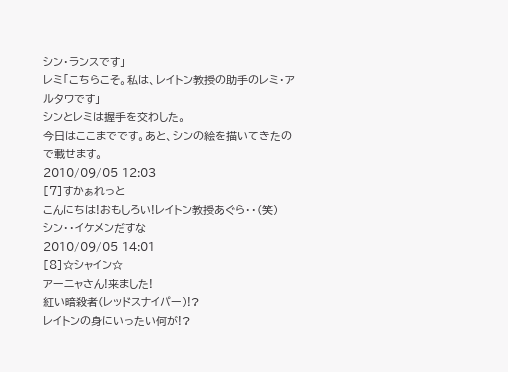シン・ランスです」
レミ「こちらこそ。私は、レイトン教授の助手のレミ・アルタワです」
シンとレミは握手を交わした。
今日はここまでです。あと、シンの絵を描いてきたので載せます。
2010/09/05 12:03
[7]すかぁれっと
こんにちは!おもしろい!レイトン教授あぐら・・(笑)
シン・・イケメンだすな
2010/09/05 14:01
[8]☆シャイン☆
アーニャさん!来ました!
紅い暗殺者(レッドスナイパー)!?
レイトンの身にいったい何が!?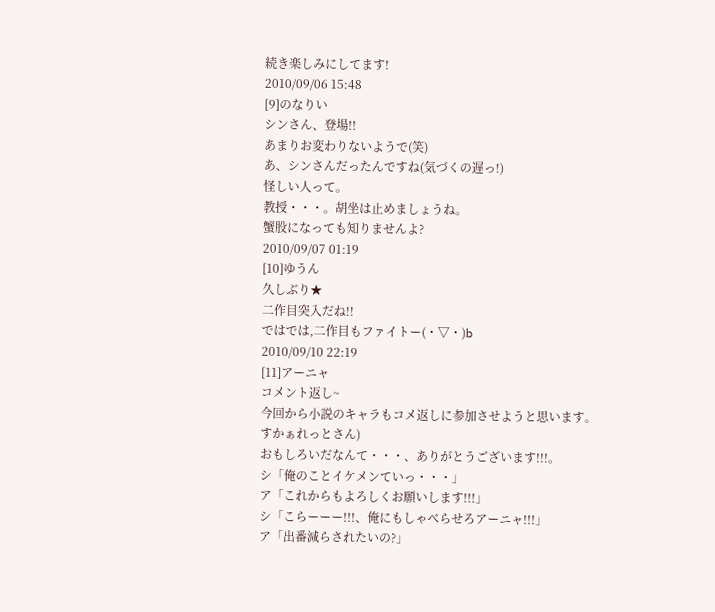続き楽しみにしてます!
2010/09/06 15:48
[9]のなりい
シンさん、登場!!
あまりお変わりないようで(笑)
あ、シンさんだったんですね(気づくの遅っ!)
怪しい人って。
教授・・・。胡坐は止めましょうね。
蟹股になっても知りませんよ?
2010/09/07 01:19
[10]ゆうん
久しぶり★
二作目突入だね!!
ではでは,二作目もファイトー(・▽・)b
2010/09/10 22:19
[11]アーニャ
コメント返し~
今回から小説のキャラもコメ返しに参加させようと思います。
すかぁれっとさん)
おもしろいだなんて・・・、ありがとうございます!!!。
シ「俺のことイケメンていっ・・・」
ア「これからもよろしくお願いします!!!」
シ「こらーーー!!!、俺にもしゃべらせろアーニャ!!!」
ア「出番減らされたいの?」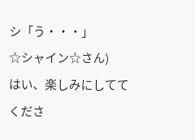シ「う・・・」
☆シャイン☆さん)
はい、楽しみにしててくださ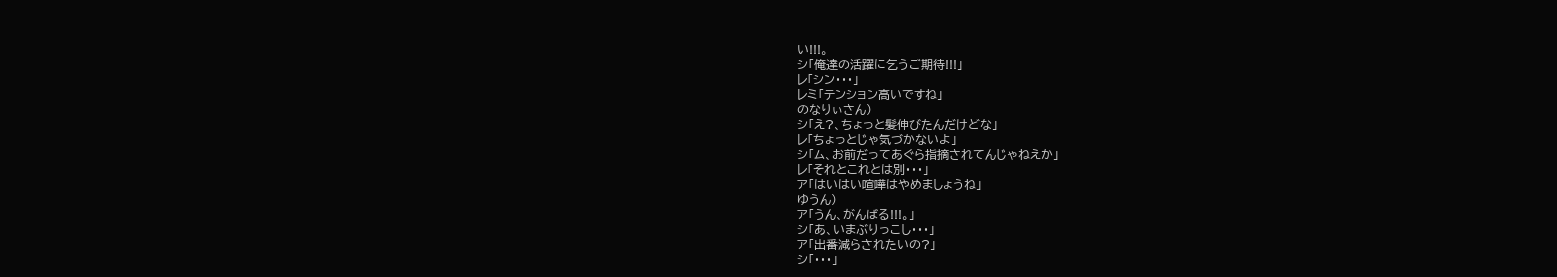い!!!。
シ「俺達の活躍に乞うご期待!!!」
レ「シン・・・」
レミ「テンション高いですね」
のなりぃさん)
シ「え?、ちょっと髪伸びたんだけどな」
レ「ちょっとじゃ気づかないよ」
シ「ム、お前だってあぐら指摘されてんじゃねえか」
レ「それとこれとは別・・・」
ア「はいはい喧嘩はやめましょうね」
ゆうん)
ア「うん、がんばる!!!。」
シ「あ、いまぶりっこし・・・」
ア「出番減らされたいの?」
シ「・・・」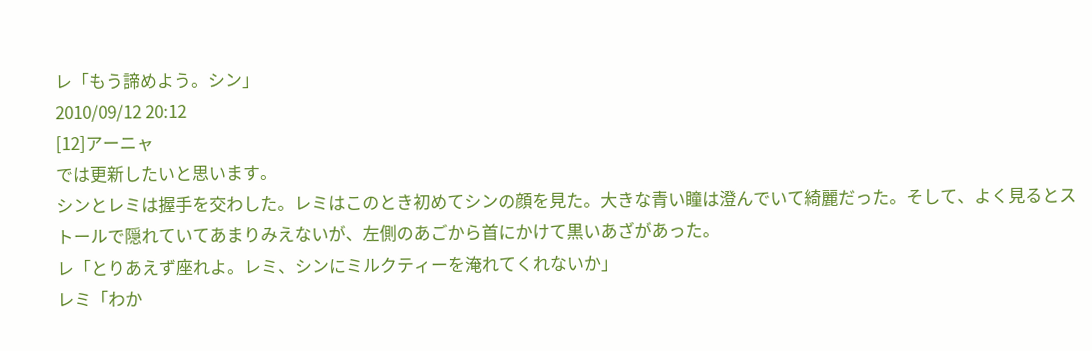レ「もう諦めよう。シン」
2010/09/12 20:12
[12]アーニャ
では更新したいと思います。
シンとレミは握手を交わした。レミはこのとき初めてシンの顔を見た。大きな青い瞳は澄んでいて綺麗だった。そして、よく見るとストールで隠れていてあまりみえないが、左側のあごから首にかけて黒いあざがあった。
レ「とりあえず座れよ。レミ、シンにミルクティーを淹れてくれないか」
レミ「わか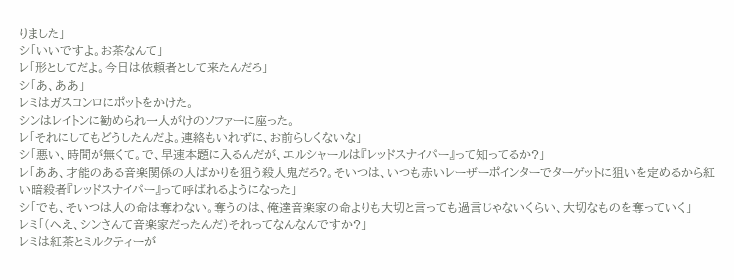りました」
シ「いいですよ。お茶なんて」
レ「形としてだよ。今日は依頼者として来たんだろ」
シ「あ、ああ」
レミはガスコンロにポットをかけた。
シンはレイトンに勧められ一人がけのソファーに座った。
レ「それにしてもどうしたんだよ。連絡もいれずに、お前らしくないな」
シ「悪い、時間が無くて。で、早速本題に入るんだが、エルシャールは『レッドスナイパー』って知ってるか?」
レ「ああ、才能のある音楽関係の人ばかりを狙う殺人鬼だろ?。そいつは、いつも赤いレーザーポインターでターゲットに狙いを定めるから紅い暗殺者『レッドスナイパー』って呼ばれるようになった」
シ「でも、そいつは人の命は奪わない。奪うのは、俺達音楽家の命よりも大切と言っても過言じゃないくらい、大切なものを奪っていく」
レミ「(へえ、シンさんて音楽家だったんだ)それってなんなんですか?」
レミは紅茶とミルクティーが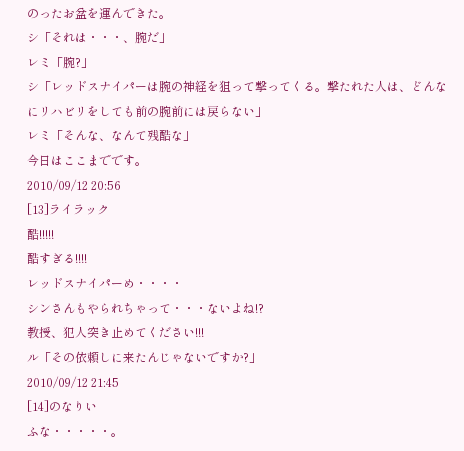のったお盆を運んできた。
シ「それは・・・、腕だ」
レミ「腕?」
シ「レッドスナイパーは腕の神経を狙って撃ってくる。撃たれた人は、どんなにリハビリをしても前の腕前には戻らない」
レミ「そんな、なんて残酷な」
今日はここまでです。
2010/09/12 20:56
[13]ライラック
酷!!!!!
酷すぎる!!!!
レッドスナイパーめ・・・・
シンさんもやられちゃって・・・ないよね!?
教授、犯人突き止めてください!!!
ル「その依頼しに来たんじゃないですか?」
2010/09/12 21:45
[14]のなりい
ふな・・・・・。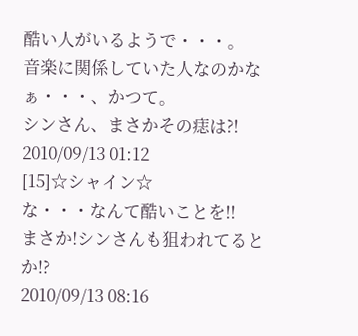酷い人がいるようで・・・。
音楽に関係していた人なのかなぁ・・・、かつて。
シンさん、まさかその痣は?!
2010/09/13 01:12
[15]☆シャイン☆
な・・・なんて酷いことを!!
まさか!シンさんも狙われてるとか!?
2010/09/13 08:16